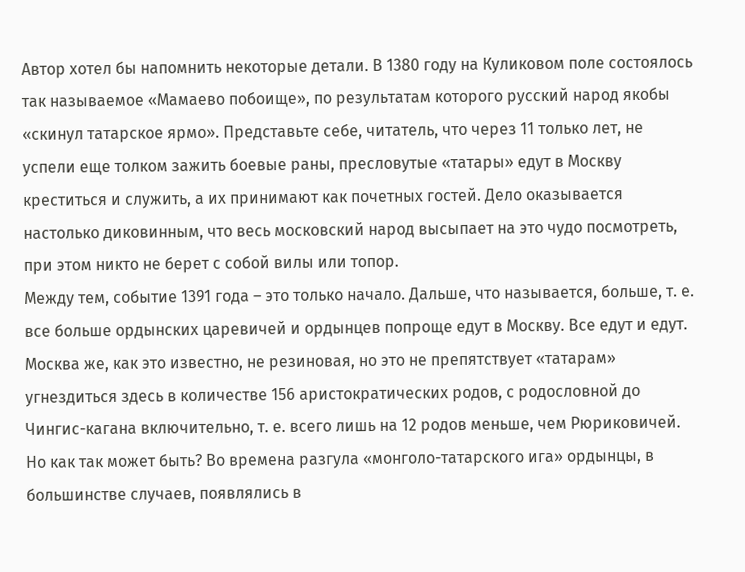Автор хотел бы напомнить некоторые детали. В 1380 году на Куликовом поле состоялось так называемое «Мамаево побоище», по результатам которого русский народ якобы «скинул татарское ярмо». Представьте себе, читатель, что через 11 только лет, не успели еще толком зажить боевые раны, пресловутые «татары» едут в Москву креститься и служить, а их принимают как почетных гостей. Дело оказывается настолько диковинным, что весь московский народ высыпает на это чудо посмотреть, при этом никто не берет с собой вилы или топор.
Между тем, событие 1391 года – это только начало. Дальше, что называется, больше, т. е. все больше ордынских царевичей и ордынцев попроще едут в Москву. Все едут и едут. Москва же, как это известно, не резиновая, но это не препятствует «татарам» угнездиться здесь в количестве 156 аристократических родов, с родословной до Чингис-кагана включительно, т. е. всего лишь на 12 родов меньше, чем Рюриковичей.
Но как так может быть? Во времена разгула «монголо-татарского ига» ордынцы, в большинстве случаев, появлялись в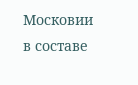Московии в составе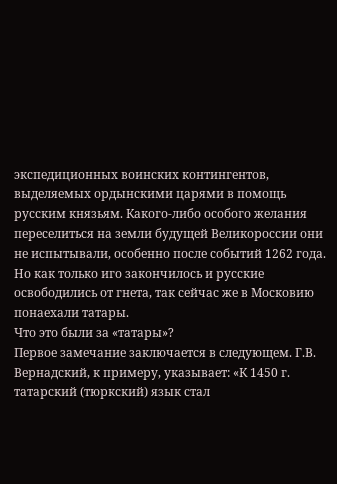экспедиционных воинских контингентов, выделяемых ордынскими царями в помощь русским князьям. Какого-либо особого желания переселиться на земли будущей Великороссии они не испытывали, особенно после событий 1262 года. Но как только иго закончилось и русские освободились от гнета, так сейчас же в Московию понаехали татары.
Что это были за «татары»?
Первое замечание заключается в следующем. Г.В. Вернадский, к примеру, указывает: «К 1450 г. татарский (тюркский) язык стал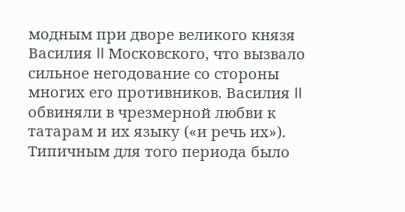модным при дворе великого князя Василия II Московского, что вызвало сильное негодование со стороны многих его противников. Василия II обвиняли в чрезмерной любви к татарам и их языку («и речь их»). Типичным для того периода было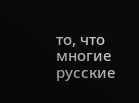то, что многие русские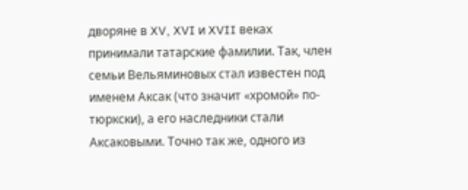дворяне в XV, XVI и XVII веках принимали татарские фамилии. Так, член семьи Вельяминовых стал известен под именем Аксак (что значит «хромой» по-тюркски), а его наследники стали Аксаковыми. Точно так же, одного из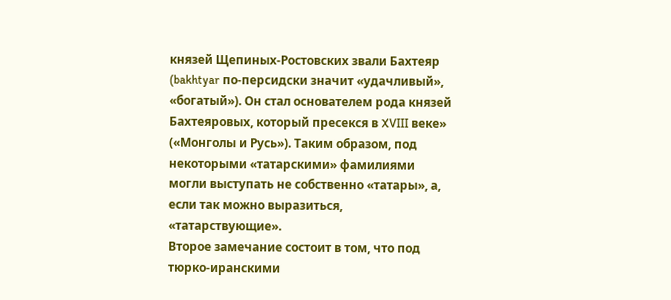князей Щепиных-Ростовских звали Бахтеяр (bakhtyar по-персидски значит «удачливый», «богатый»). Он стал основателем рода князей Бахтеяровых, который пресекся в XVIII веке» («Монголы и Русь»). Таким образом, под некоторыми «татарскими» фамилиями могли выступать не собственно «татары», а, если так можно выразиться, «татарствующие».
Второе замечание состоит в том, что под тюрко-иранскими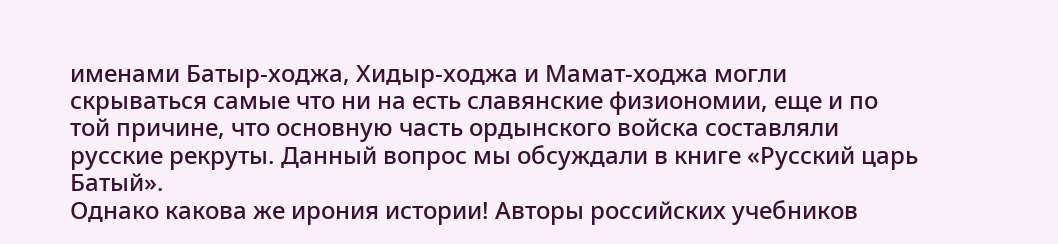именами Батыр-ходжа, Хидыр-ходжа и Мамат-ходжа могли скрываться самые что ни на есть славянские физиономии, еще и по той причине, что основную часть ордынского войска составляли русские рекруты. Данный вопрос мы обсуждали в книге «Русский царь Батый».
Однако какова же ирония истории! Авторы российских учебников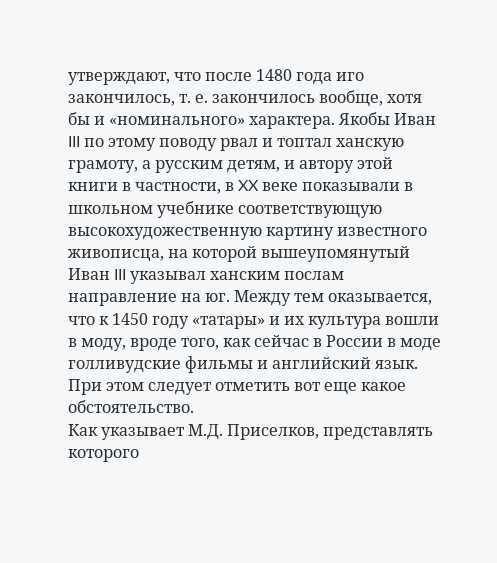утверждают, что после 1480 года иго закончилось, т. е. закончилось вообще, хотя бы и «номинального» характера. Якобы Иван III по этому поводу рвал и топтал ханскую грамоту, а русским детям, и автору этой книги в частности, в XX веке показывали в школьном учебнике соответствующую высокохудожественную картину известного живописца, на которой вышеупомянутый Иван III указывал ханским послам направление на юг. Между тем оказывается, что к 1450 году «татары» и их культура вошли в моду, вроде того, как сейчас в России в моде голливудские фильмы и английский язык.
При этом следует отметить вот еще какое обстоятельство.
Как указывает М.Д. Приселков, представлять которого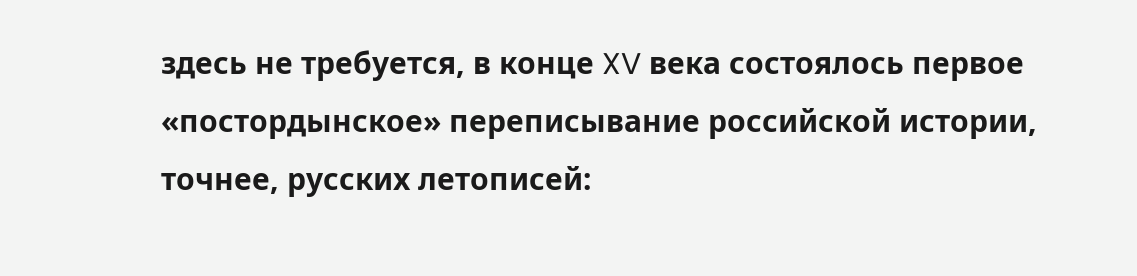здесь не требуется, в конце XV века состоялось первое «постордынское» переписывание российской истории, точнее, русских летописей: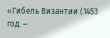«Гибель Византии (1453 год. –